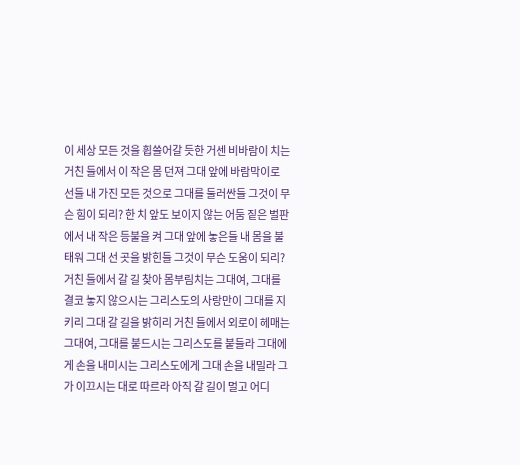이 세상 모든 것을 휩쓸어갈 듯한 거센 비바람이 치는 거친 들에서 이 작은 몸 던져 그대 앞에 바람막이로 선들 내 가진 모든 것으로 그대를 둘러싼들 그것이 무슨 힘이 되리? 한 치 앞도 보이지 않는 어둠 짙은 벌판에서 내 작은 등불을 켜 그대 앞에 놓은들 내 몸을 불태워 그대 선 곳을 밝힌들 그것이 무슨 도움이 되리? 거친 들에서 갈 길 찾아 몸부림치는 그대여, 그대를 결코 놓지 않으시는 그리스도의 사랑만이 그대를 지키리 그대 갈 길을 밝히리 거친 들에서 외로이 헤매는 그대여, 그대를 붙드시는 그리스도를 붙들라 그대에게 손을 내미시는 그리스도에게 그대 손을 내밀라 그가 이끄시는 대로 따르라 아직 갈 길이 멀고 어디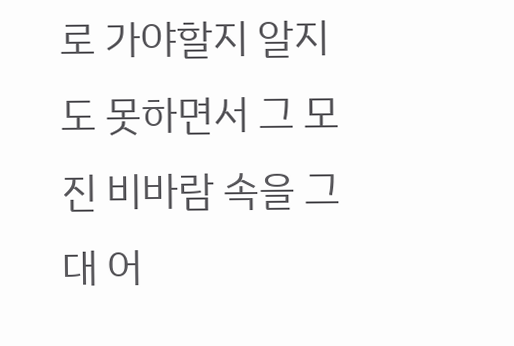로 가야할지 알지도 못하면서 그 모진 비바람 속을 그대 어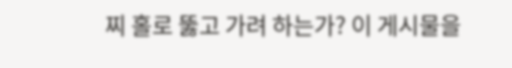찌 홀로 뚫고 가려 하는가? 이 게시물을